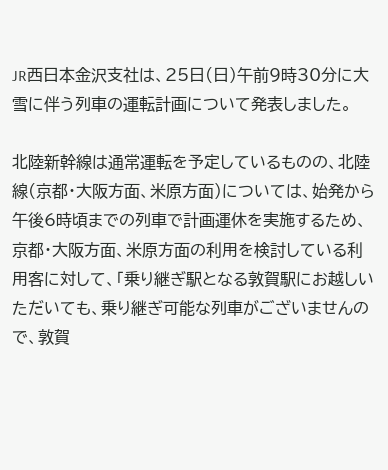JR西日本金沢支社は、25日(日)午前9時30分に大雪に伴う列車の運転計画について発表しました。

北陸新幹線は通常運転を予定しているものの、北陸線(京都・大阪方面、米原方面)については、始発から午後6時頃までの列車で計画運休を実施するため、京都・大阪方面、米原方面の利用を検討している利用客に対して、「乗り継ぎ駅となる敦賀駅にお越しいただいても、乗り継ぎ可能な列車がございませんので、敦賀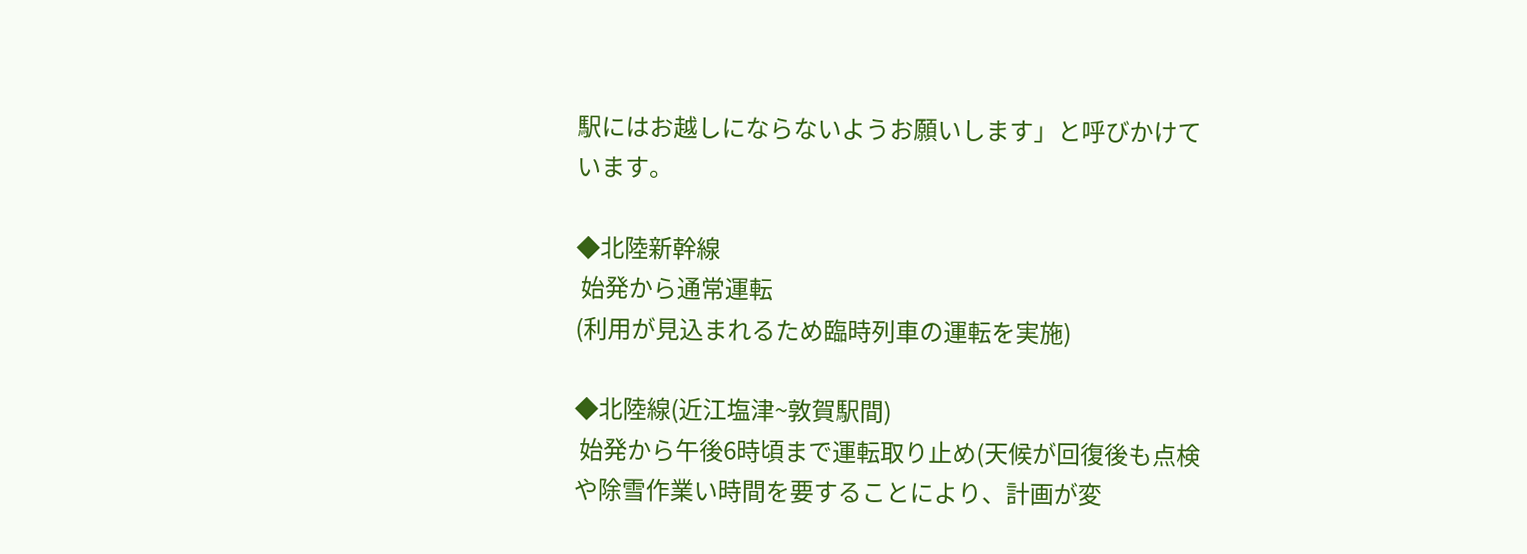駅にはお越しにならないようお願いします」と呼びかけています。

◆北陸新幹線
 始発から通常運転
(利用が見込まれるため臨時列車の運転を実施)

◆北陸線(近江塩津~敦賀駅間)
 始発から午後6時頃まで運転取り止め(天候が回復後も点検や除雪作業い時間を要することにより、計画が変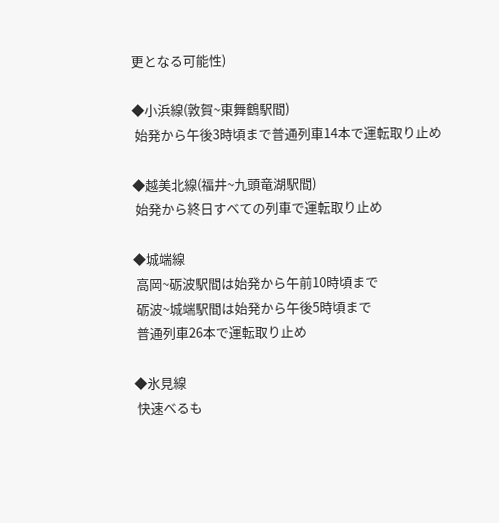更となる可能性)

◆小浜線(敦賀~東舞鶴駅間)
 始発から午後3時頃まで普通列車14本で運転取り止め

◆越美北線(福井~九頭竜湖駅間)
 始発から終日すべての列車で運転取り止め

◆城端線
 高岡~砺波駅間は始発から午前10時頃まで
 砺波~城端駅間は始発から午後5時頃まで
 普通列車26本で運転取り止め

◆氷見線
 快速べるも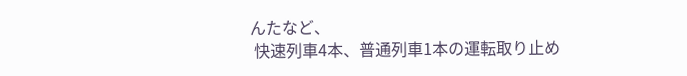んたなど、
 快速列車4本、普通列車1本の運転取り止め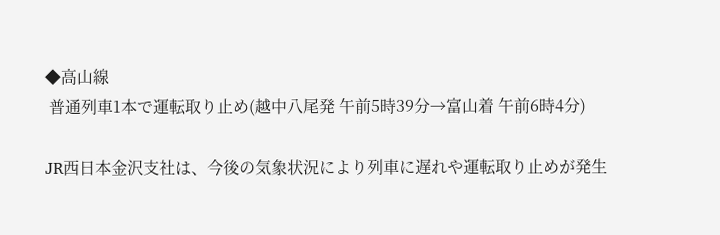◆高山線
 普通列車1本で運転取り止め(越中八尾発 午前5時39分→富山着 午前6時4分)

JR西日本金沢支社は、今後の気象状況により列車に遅れや運転取り止めが発生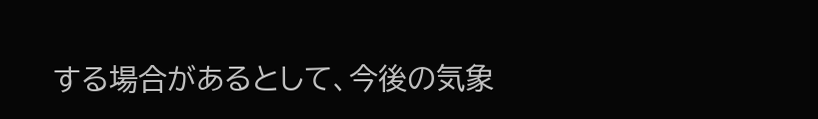する場合があるとして、今後の気象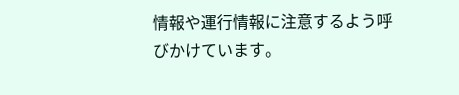情報や運行情報に注意するよう呼びかけています。